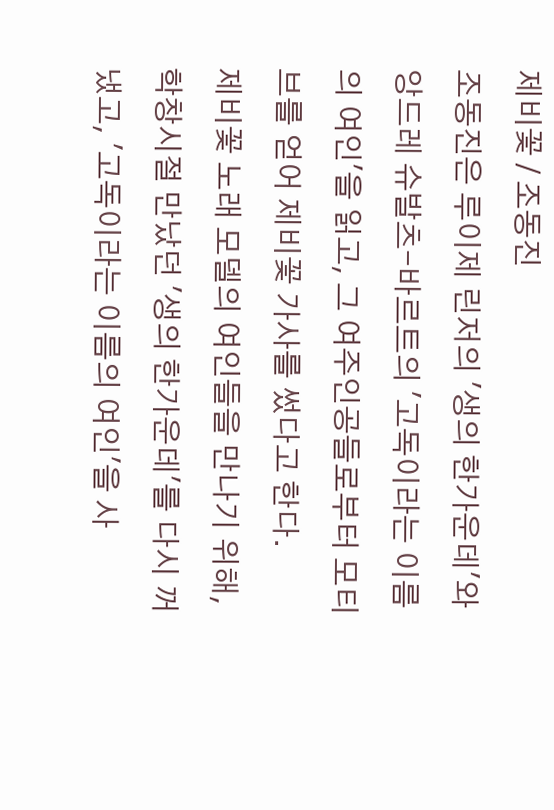제비꽃 / 조동진
조동진은 루이제 린저의 '생의 한가운데'와 앙드레 슈발츠-바르트의 '고독이라는 이름의 여인'을 읽고, 그 여주인공들로부터 모티브를 얻어 제비꽃 가사를 썼다고 한다.
제비꽃 노래 모델의 여인들을 만나기 위해, 학창시절 만났던 '생의 한가운데'를 다시 꺼냈고, '고독이라는 이름의 여인'을 사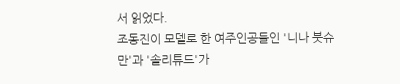서 읽었다.
조동진이 모델로 한 여주인공들인 '니나 붓슈만'과 '솔리튜드'가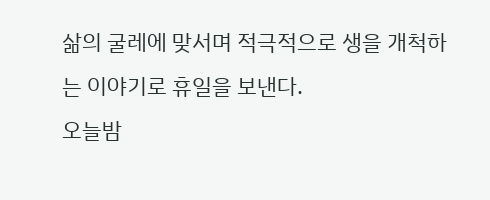삶의 굴레에 맞서며 적극적으로 생을 개척하는 이야기로 휴일을 보낸다.
오늘밤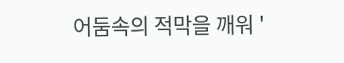어둠속의 적막을 깨워 '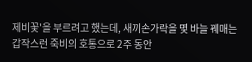제비꽃'을 부르려고 했는데, 새끼손가락을 몇 바늘 꿰매는 갑작스런 죽비의 호통으로 2주 동안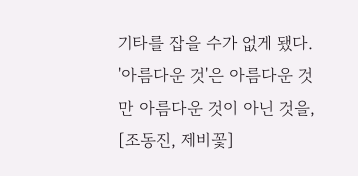기타를 잡을 수가 없게 됐다.
'아름다운 것'은 아름다운 것만 아름다운 것이 아닌 것을,
[조동진, 제비꽃]